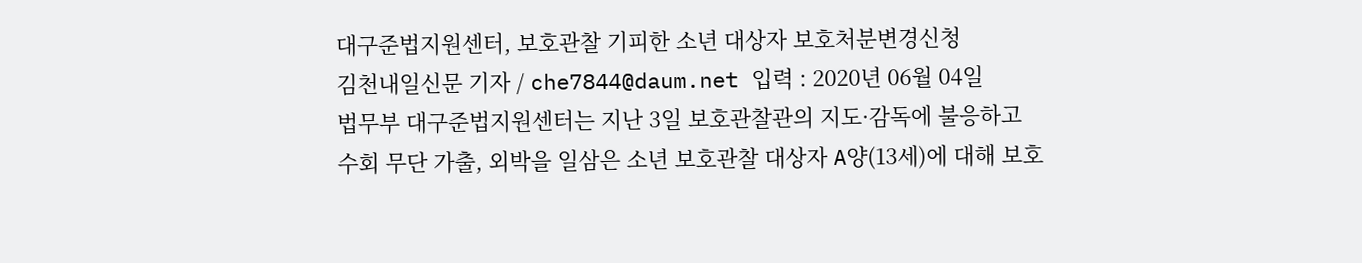대구준법지원센터, 보호관찰 기피한 소년 대상자 보호처분변경신청
김천내일신문 기자 / che7844@daum.net 입력 : 2020년 06월 04일
법무부 대구준법지원센터는 지난 3일 보호관찰관의 지도·감독에 불응하고 수회 무단 가출, 외박을 일삼은 소년 보호관찰 대상자 A양(13세)에 대해 보호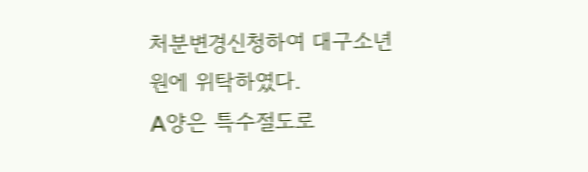처분변경신청하여 대구소년원에 위탁하였다.
A양은 특수절도로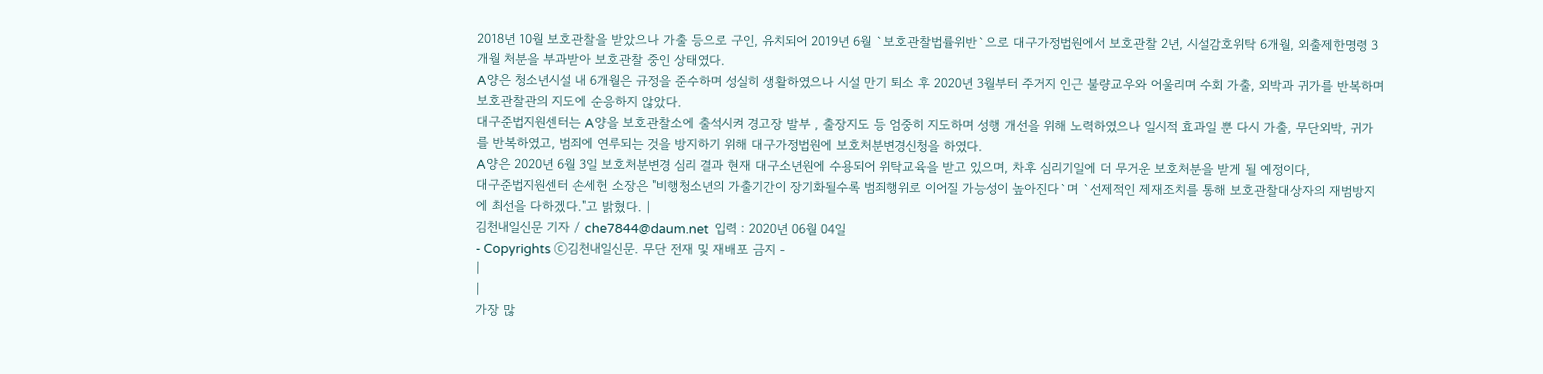2018년 10월 보호관찰을 받았으나 가출 등으로 구인, 유치되어 2019년 6월 `보호관찰법률위반`으로 대구가정법원에서 보호관찰 2년, 시설감호위탁 6개월, 외출제한명령 3개월 처분을 부과받아 보호관찰 중인 상태였다.
A양은 청소년시설 내 6개월은 규정을 준수하며 성실히 생활하였으나 시설 만기 퇴소 후 2020년 3월부터 주거지 인근 불량교우와 어울리며 수회 가출, 외박과 귀가를 반복하며 보호관찰관의 지도에 순응하지 않았다.
대구준법지원센터는 A양을 보호관찰소에 출석시켜 경고장 발부 , 출장지도 등 엄중히 지도하며 성행 개선을 위해 노력하였으나 일시적 효과일 뿐 다시 가출, 무단외박, 귀가를 반복하였고, 범죄에 연루되는 것을 방지하기 위해 대구가정법원에 보호처분변경신청을 하였다.
A양은 2020년 6월 3일 보호처분변경 심리 결과 현재 대구소년원에 수용되어 위탁교육을 받고 있으며, 차후 심리기일에 더 무거운 보호처분을 받게 될 예정이다,
대구준법지원센터 손세헌 소장은 "비행청소년의 가출기간이 장기화될수록 범죄행위로 이어질 가능성이 높아진다`며 `선제적인 제재조치를 통해 보호관찰대상자의 재범방지에 최선을 다하겠다."고 밝혔다. |
김천내일신문 기자 / che7844@daum.net  입력 : 2020년 06월 04일
- Copyrights ⓒ김천내일신문. 무단 전재 및 재배포 금지 -
|
|
가장 많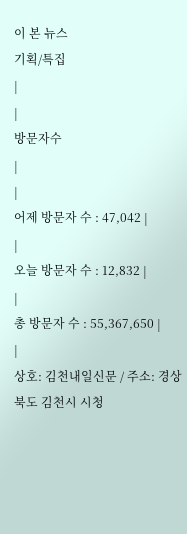이 본 뉴스
기획/특집
|
|
방문자수
|
|
어제 방문자 수 : 47,042 |
|
오늘 방문자 수 : 12,832 |
|
총 방문자 수 : 55,367,650 |
|
상호: 김천내일신문 / 주소: 경상북도 김천시 시청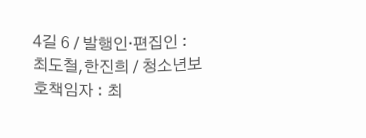4길 6 / 발행인·편집인 : 최도철,한진희 / 청소년보호책임자 : 최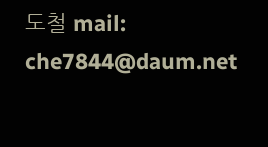도철 mail: che7844@daum.net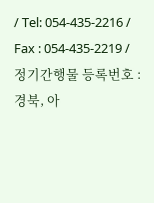/ Tel: 054-435-2216 / Fax : 054-435-2219 / 정기간행물 등록번호 : 경북, 아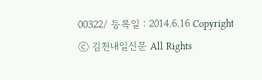00322/ 등록일 : 2014.6.16 Copyright ⓒ 김천내일신문 All Rights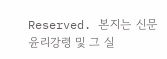Reserved. 본지는 신문 윤리강령 및 그 실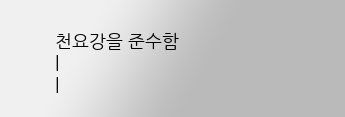천요강을 준수함
|
|